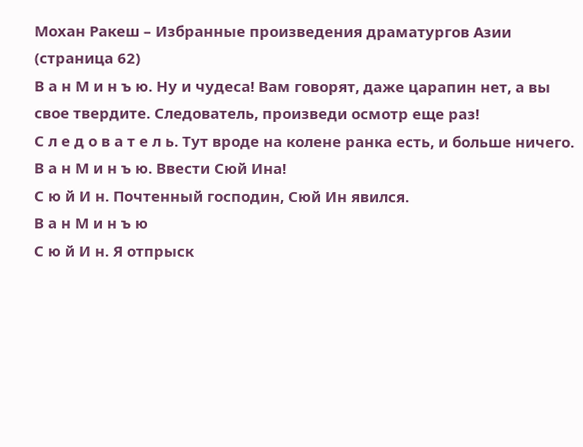Мохан Ракеш – Избранные произведения драматургов Азии (страница 62)
В а н М и н ъ ю. Ну и чудеса! Вам говорят, даже царапин нет, а вы свое твердите. Следователь, произведи осмотр еще раз!
С л е д о в а т е л ь. Тут вроде на колене ранка есть, и больше ничего.
В а н М и н ъ ю. Ввести Сюй Ина!
С ю й И н. Почтенный господин, Сюй Ин явился.
В а н М и н ъ ю
С ю й И н. Я отпрыск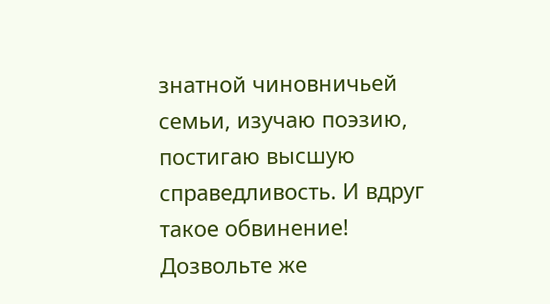знатной чиновничьей семьи, изучаю поэзию, постигаю высшую справедливость. И вдруг такое обвинение! Дозвольте же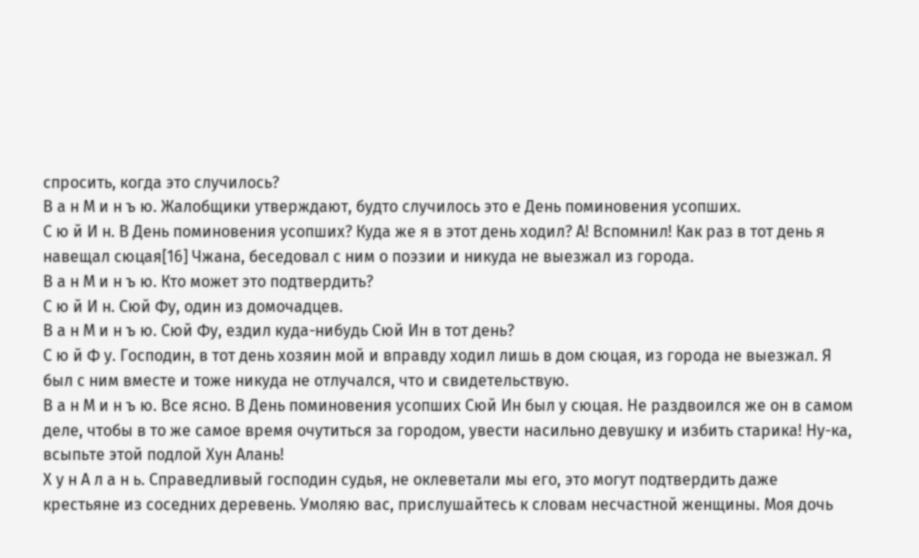спросить, когда это случилось?
В а н М и н ъ ю. Жалобщики утверждают, будто случилось это е День поминовения усопших.
С ю й И н. В День поминовения усопших? Куда же я в этот день ходил? А! Вспомнил! Как раз в тот день я навещал сюцая[16] Чжана, беседовал с ним о поэзии и никуда не выезжал из города.
В а н М и н ъ ю. Кто может это подтвердить?
С ю й И н. Сюй Фу, один из домочадцев.
В а н М и н ъ ю. Сюй Фу, ездил куда-нибудь Сюй Ин в тот день?
С ю й Ф у. Господин, в тот день хозяин мой и вправду ходил лишь в дом сюцая, из города не выезжал. Я был с ним вместе и тоже никуда не отлучался, что и свидетельствую.
В а н М и н ъ ю. Все ясно. В День поминовения усопших Сюй Ин был у сюцая. Не раздвоился же он в самом деле, чтобы в то же самое время очутиться за городом, увести насильно девушку и избить старика! Ну-ка, всыпьте этой подлой Хун Алань!
Х у н А л а н ь. Справедливый господин судья, не оклеветали мы его, это могут подтвердить даже крестьяне из соседних деревень. Умоляю вас, прислушайтесь к словам несчастной женщины. Моя дочь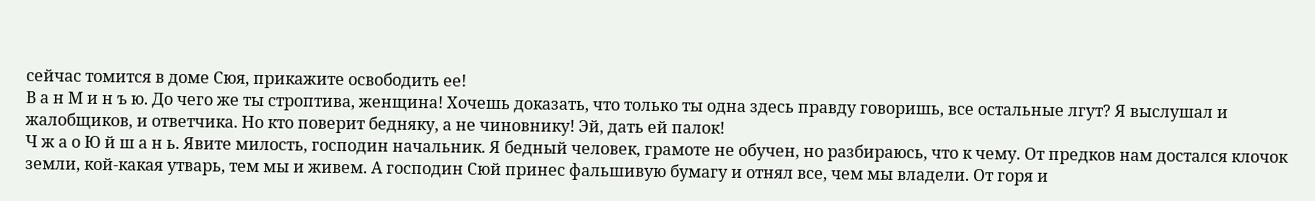сейчас томится в доме Сюя, прикажите освободить ее!
В а н М и н ъ ю. До чего же ты строптива, женщина! Хочешь доказать, что только ты одна здесь правду говоришь, все остальные лгут? Я выслушал и жалобщиков, и ответчика. Но кто поверит бедняку, а не чиновнику! Эй, дать ей палок!
Ч ж а о Ю й ш а н ь. Явите милость, господин начальник. Я бедный человек, грамоте не обучен, но разбираюсь, что к чему. От предков нам достался клочок земли, кой-какая утварь, тем мы и живем. А господин Сюй принес фальшивую бумагу и отнял все, чем мы владели. От горя и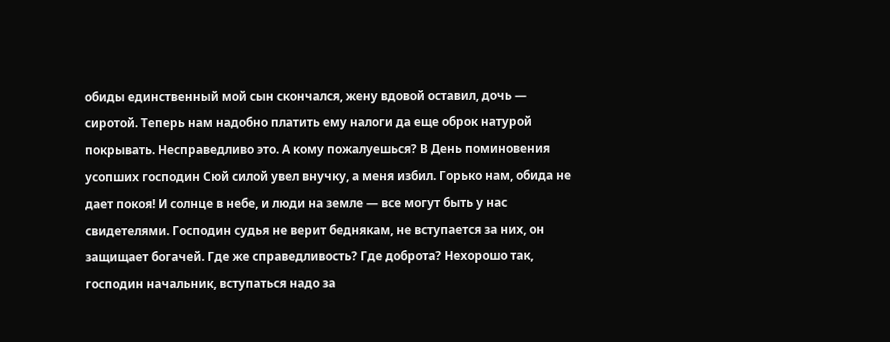обиды единственный мой сын скончался, жену вдовой оставил, дочь — сиротой. Теперь нам надобно платить ему налоги да еще оброк натурой покрывать. Несправедливо это. А кому пожалуешься? В День поминовения усопших господин Сюй силой увел внучку, а меня избил. Горько нам, обида не дает покоя! И солнце в небе, и люди на земле — все могут быть у нас свидетелями. Господин судья не верит беднякам, не вступается за них, он защищает богачей. Где же справедливость? Где доброта? Нехорошо так, господин начальник, вступаться надо за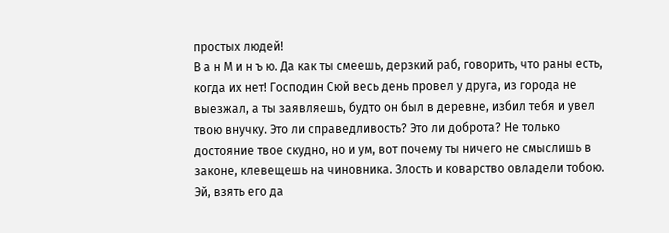простых людей!
В а н М и н ъ ю. Да как ты смеешь, дерзкий раб, говорить, что раны есть, когда их нет! Господин Сюй весь день провел у друга, из города не выезжал, а ты заявляешь, будто он был в деревне, избил тебя и увел твою внучку. Это ли справедливость? Это ли доброта? Не только достояние твое скудно, но и ум, вот почему ты ничего не смыслишь в законе, клевещешь на чиновника. Злость и коварство овладели тобою. Эй, взять его да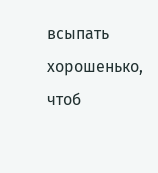всыпать хорошенько, чтоб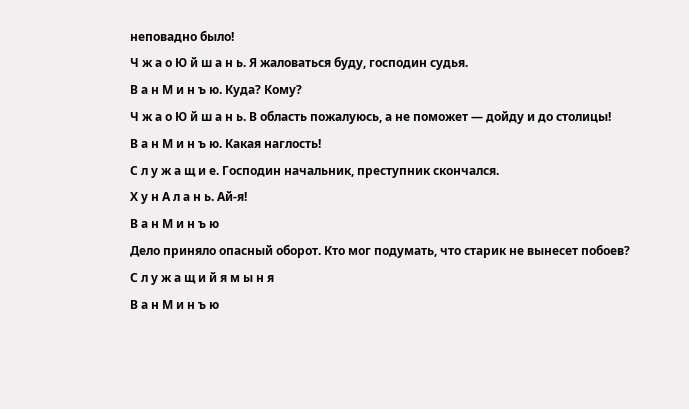неповадно было!
Ч ж а о Ю й ш а н ь. Я жаловаться буду, господин судья.
В а н М и н ъ ю. Куда? Кому?
Ч ж а о Ю й ш а н ь. В область пожалуюсь, а не поможет — дойду и до столицы!
В а н М и н ъ ю. Какая наглость!
С л у ж а щ и е. Господин начальник, преступник скончался.
Х у н А л а н ь. Ай-я!
В а н М и н ъ ю
Дело приняло опасный оборот. Кто мог подумать, что старик не вынесет побоев?
С л у ж а щ и й я м ы н я
В а н М и н ъ ю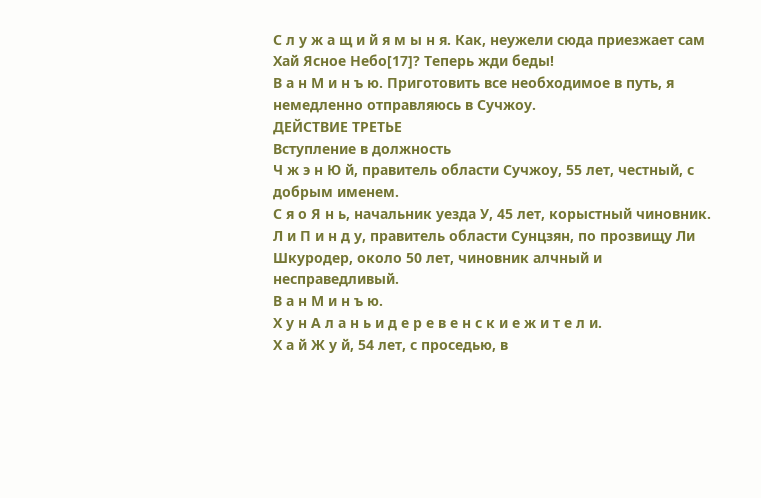С л у ж а щ и й я м ы н я. Как, неужели сюда приезжает сам Хай Ясное Небо[17]? Теперь жди беды!
В а н М и н ъ ю. Приготовить все необходимое в путь, я немедленно отправляюсь в Сучжоу.
ДЕЙСТВИЕ ТРЕТЬЕ
Вступление в должность
Ч ж э н Ю й, правитель области Сучжоу, 55 лет, честный, с добрым именем.
С я о Я н ь, начальник уезда У, 45 лет, корыстный чиновник.
Л и П и н д у, правитель области Сунцзян, по прозвищу Ли Шкуродер, около 50 лет, чиновник алчный и несправедливый.
В а н М и н ъ ю.
Х у н А л а н ь и д е р е в е н с к и е ж и т е л и.
Х а й Ж у й, 54 лет, с проседью, в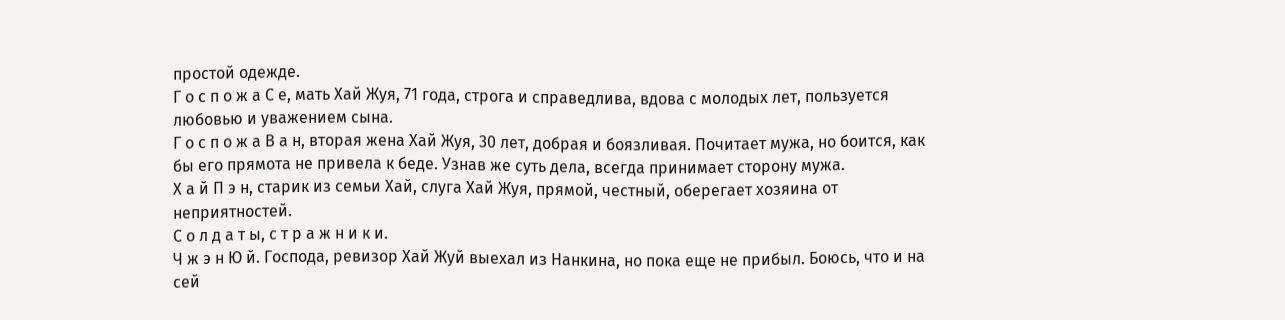простой одежде.
Г о с п о ж а С е, мать Хай Жуя, 71 года, строга и справедлива, вдова с молодых лет, пользуется любовью и уважением сына.
Г о с п о ж а В а н, вторая жена Хай Жуя, 30 лет, добрая и боязливая. Почитает мужа, но боится, как бы его прямота не привела к беде. Узнав же суть дела, всегда принимает сторону мужа.
Х а й П э н, старик из семьи Хай, слуга Хай Жуя, прямой, честный, оберегает хозяина от неприятностей.
С о л д а т ы, с т р а ж н и к и.
Ч ж э н Ю й. Господа, ревизор Хай Жуй выехал из Нанкина, но пока еще не прибыл. Боюсь, что и на сей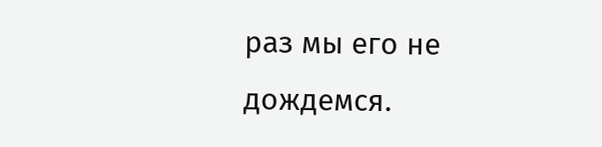раз мы его не дождемся.